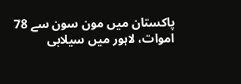پاکستان میں مون سون سے 78 اموات، لاہور میں سیلابی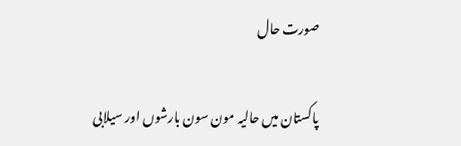صورت حال

پاکستان میں حالیہ مون سون بارشوں اور سیلابی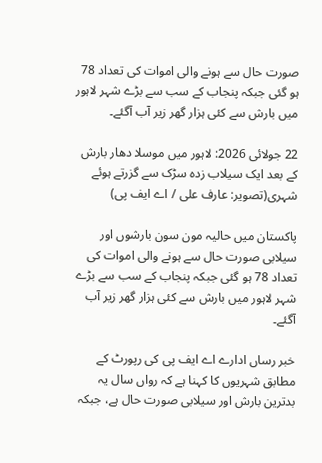صورت حال سے ہونے والی اموات کی تعداد 78 ہو گئی جبکہ پنجاب کے سب سے بڑے شہر لاہور میں بارش سے کئی ہزار گھر زیر آب آگئے۔

22 جولائی 2026: لاہور میں موسلا دھار بارش کے بعد ایک سیلاب زدہ سڑک سے گزرتے ہوئے شہری(تصویر: عارف علی / اے ایف پی)

پاکستان میں حالیہ مون سون بارشوں اور سیلابی صورت حال سے ہونے والی اموات کی تعداد 78 ہو گئی جبکہ پنجاب کے سب سے بڑے شہر لاہور میں بارش سے کئی ہزار گھر زیر آب آگئے۔

خبر رساں ادارے اے ایف پی کی رپورٹ کے مطابق شہریوں کا کہنا ہے کہ رواں سال یہ بدترین بارش اور سیلابی صورت حال ہے، جبکہ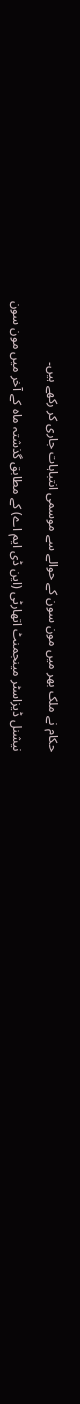حکام نے ملک بھر میں مون سون کے حوالے سے موسمی انتباہات جاری کر رکھے ہیں۔

نیشنل ڈیزاسٹر مینجمنٹ اتھارٹی (این ڈی ایم اے) کے مطابق گذشتہ ماہ کے آخر میں مون سون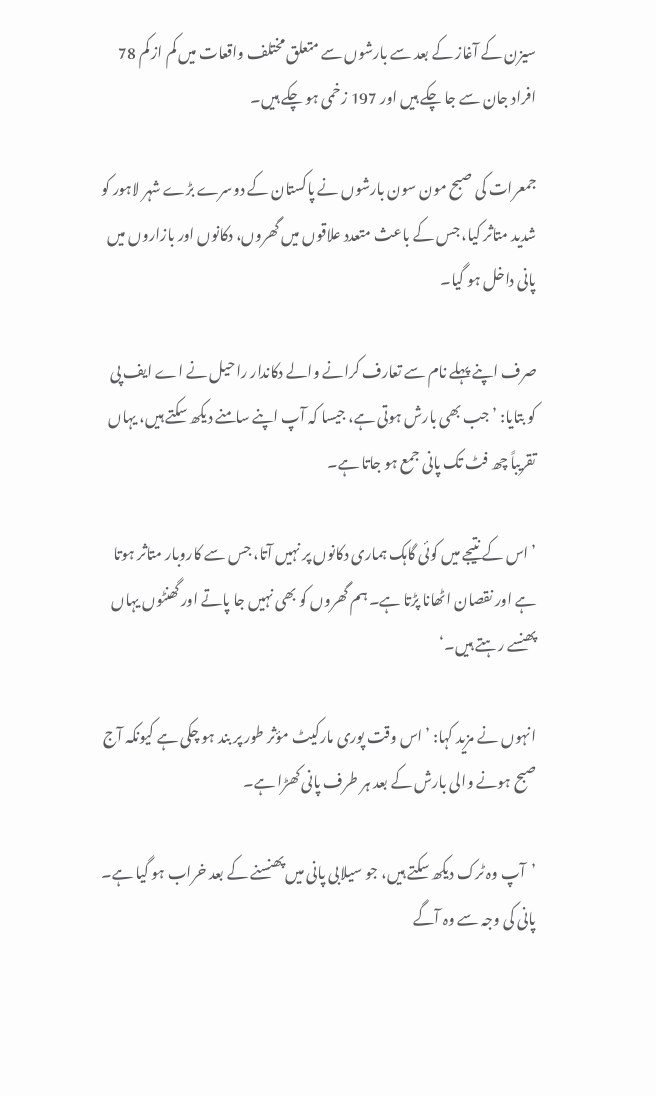سیزن کے آغاز کے بعد سے بارشوں سے متعلق مختلف واقعات میں کم از کم 78 افراد جان سے جا چکے ہیں اور 197 زخمی ہو چکے ہیں۔

جمعرات کی صبح مون سون بارشوں نے پاکستان کے دوسرے بڑے شہر لاہور کو شدید متاثر کیا، جس کے باعث متعدد علاقوں میں گھروں، دکانوں اور بازاروں میں پانی داخل ہو گیا۔

صرف اپنے پہلے نام سے تعارف کرانے والے دکاندار راحیل نے اے ایف پی کو بتایا: ’جب بھی بارش ہوتی ہے، جیسا کہ آپ اپنے سامنے دیکھ سکتے ہیں، یہاں تقریباً چھ فٹ تک پانی جمع ہو جاتا ہے۔

’اس کے نتیجے میں کوئی گاہک ہماری دکانوں پر نہیں آتا، جس سے کاروبار متاثر ہوتا ہے اور نقصان اٹھانا پڑتا ہے۔ ہم گھروں کو بھی نہیں جا پاتے اور گھنٹوں یہاں پھنسے رہتے ہیں۔‘

انہوں نے مزید کہا: ’اس وقت پوری مارکیٹ مؤثر طور پر بند ہو چکی ہے کیونکہ آج صبح ہونے والی بارش کے بعد ہر طرف پانی کھڑا ہے۔

’آپ وہ ٹرک دیکھ سکتے ہیں، جو سیلابی پانی میں پھنسنے کے بعد خراب ہو گیا ہے۔ پانی کی وجہ سے وہ آگے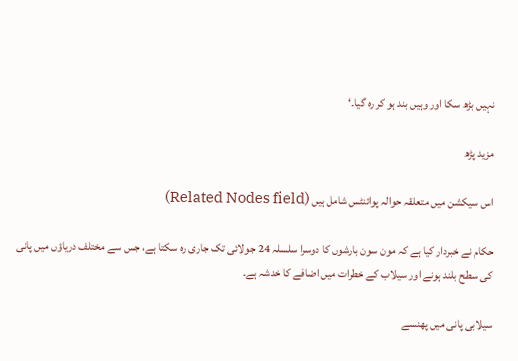نہیں بڑھ سکا اور وہیں بند ہو کر رہ گیا۔‘

مزید پڑھ

اس سیکشن میں متعلقہ حوالہ پوائنٹس شامل ہیں (Related Nodes field)

حکام نے خبردار کیا ہے کہ مون سون بارشوں کا دوسرا سلسلہ 24 جولائی تک جاری رہ سکتا ہے، جس سے مختلف دریاؤں میں پانی کی سطح بلند ہونے اور سیلاب کے خطرات میں اضافے کا خدشہ ہے۔

سیلابی پانی میں پھنسے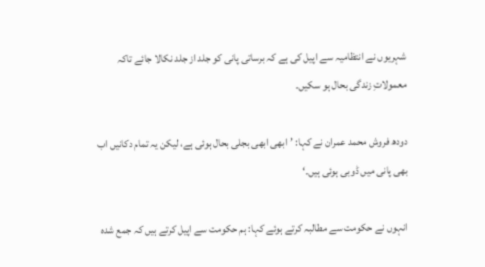شہریوں نے انتظامیہ سے اپیل کی ہے کہ برساتی پانی کو جلد از جلد نکالا جائے تاکہ معمولاتِ زندگی بحال ہو سکیں۔

دودھ فروش محمد عمران نے کہا: ’ابھی ابھی بجلی بحال ہوئی ہے، لیکن یہ تمام دکانیں اب بھی پانی میں ڈوبی ہوئی ہیں۔‘

انہوں نے حکومت سے مطالبہ کرتے ہوئے کہا: ہم حکومت سے اپیل کرتے ہیں کہ جمع شدہ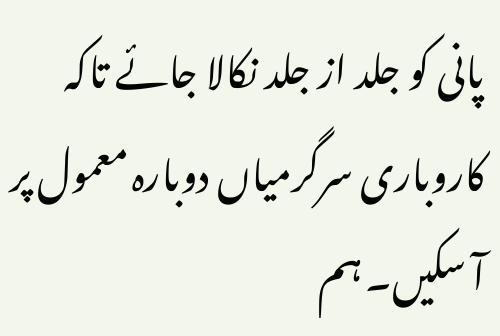پانی کو جلد از جلد نکالا جائے تاکہ کاروباری سرگرمیاں دوبارہ معمول پر آ سکیں۔ ہم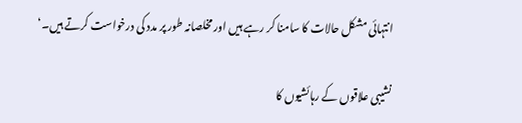انتہائی مشکل حالات کا سامنا کر رہے ہیں اور مخلصانہ طور پر مدد کی درخواست کرتے ہیں۔‘

نشیبی علاقوں کے رہائشیوں کا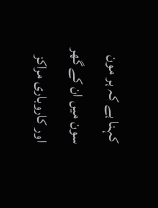کہنا ہے کہ ہر مون سون میں ان کے گھر اور کاروباری مراکز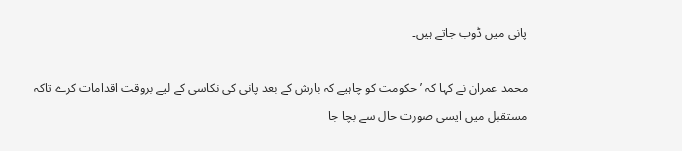پانی میں ڈوب جاتے ہیں۔

محمد عمران نے کہا کہ ’حکومت کو چاہیے کہ بارش کے بعد پانی کی نکاسی کے لیے بروقت اقدامات کرے تاکہ مستقبل میں ایسی صورت حال سے بچا جا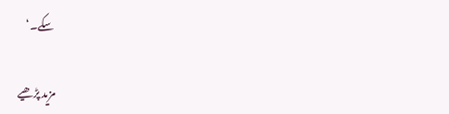سکے۔‘

مزید پڑھیے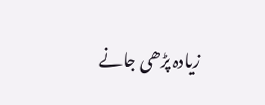زیادہ پڑھی جانے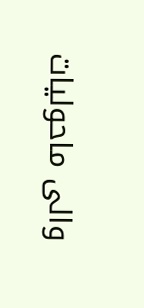والی ماحولیات